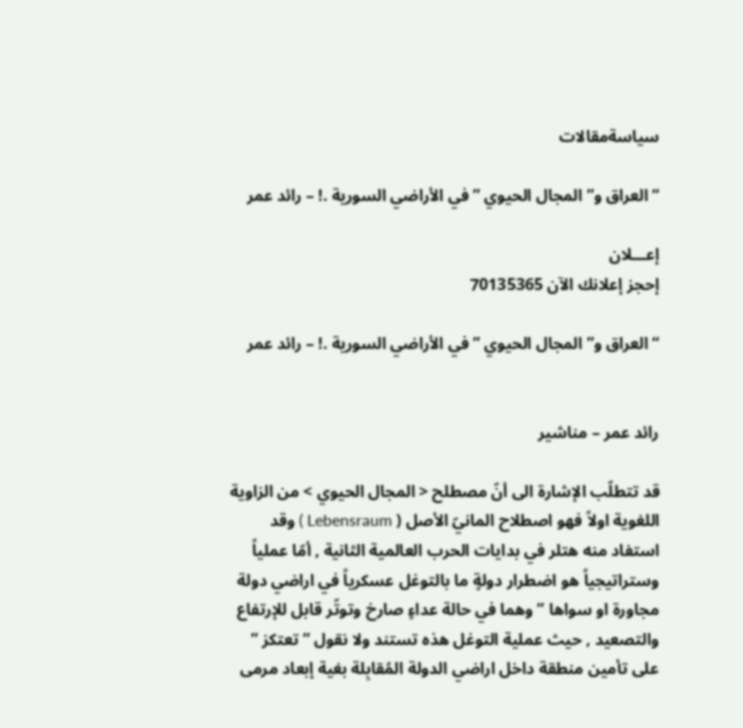سياسةمقالات

“العراق و” المجال الحيوي ” في الأراضي السورية .! – رائد عمر

إعـــلان
إحجز إعلانك الآن 70135365

“العراق و” المجال الحيوي ” في الأراضي السورية .! – رائد عمر


رائد عمر – مناشير

قد تتطلّب الإشارة الى أنّ مصطلح < المجال الحيوي > من الزاوية اللغوية اولاً فهو اصطلاح المانيّ الأصل ( Lebensraum ) وقد استفاد منه هتلر في بدايات الحرب العالمية الثانية , أمّا عملياً وستراتيجياً هو اضطرار دولةٍ ما بالتوغل عسكرياً في اراضي دولة مجاورة او سواها ” وهما في حالة عداءٍ صارخ وتوتّر قابل للإرتفاع والتصعيد , حيث عملية التوغل هذه تستند ولا نقول ” تعتكز ” على تأمين منطقة داخل اراضي الدولة المُقابِلة بغية إبعاد مرمى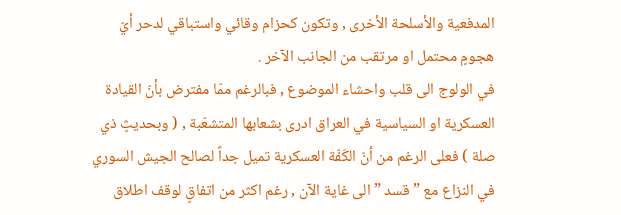المدفعية والأسلحة الأخرى , وتكون كحزام وقائي واستباقي لدحر أيّ هجومٍ محتمل او مرتقب من الجانب الآخر .
في الولوج الى قلب واحشاء الموضوع , فبالرغم ممّا مفترض بأنّ القيادة العسكرية او السياسية في العراق ادرى بشعابها المتشعّبة , ( وبحديثٍ ذي صلة ) فعلى الرغم من أنّ الكَفّة العسكرية تميل جداً لصالح الجيش السوري في النزاع مع ” قسد ” الى غاية الآن , رغم اكثر من اتفاقٍ لوقف اطلاق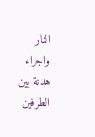النار واجراء هدنة بين الطرفين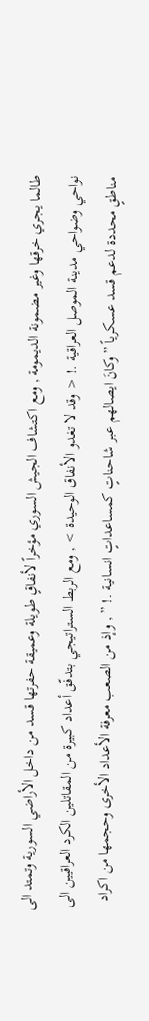طالما يجري خرقها وغير مضمونة الديمومة , ومع اكتشاف الجيش السوري مؤخراً لأنفاقٍ طويلة وعميقة حفرتها قسد من داخل الأراضي السورية وتمتد الى نواحي وضواحي مدينة الموصل العراقية .! < وقد لا تغدو الأنفاق الوحيدة > , ومع الربط الستراتيجي بتدفّق أعداد كبيرة من المقاتلين الكرد العراقيين الى مناطقٍ محددة لدعم قسد عسكرياً ” وكانَ ايصالهم عبر شاحناتٍ كمساعداتٍ انسانية .! ” , وإذ من الصعب معرفة الأعداد الأخرى وحجمها من اكراد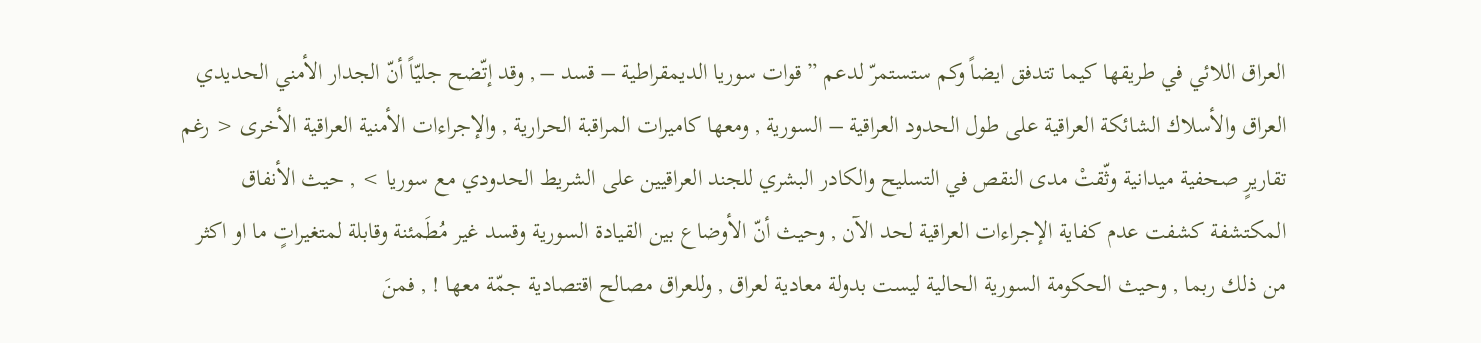العراق اللائي في طريقها كيما تتدفق ايضاً وكم ستستمرّ لدعم ” قوات سوريا الديمقراطية – قسد – , وقد إتّضح جليّاً أنّ الجدار الأمني الحديدي العراق والأسلاك الشائكة العراقية على طول الحدود العراقية – السورية , ومعها كاميرات المراقبة الحرارية , والإجراءات الأمنية العراقية الأخرى < رغم تقاريرٍ صحفية ميدانية وثّقتْ مدى النقص في التسليح والكادر البشري للجند العراقيين على الشريط الحدودي مع سوريا > , حيث الأنفاق المكتشفة كشفت عدم كفاية الإجراءات العراقية لحد الآن , وحيث أنّ الأوضاع بين القيادة السورية وقسد غير مُطَمئنة وقابلة لمتغيراتٍ ما او اكثر من ذلك ربما , وحيث الحكومة السورية الحالية ليست بدولة معادية لعراق , وللعراق مصالح اقتصادية جمّة معها ! , فمنَ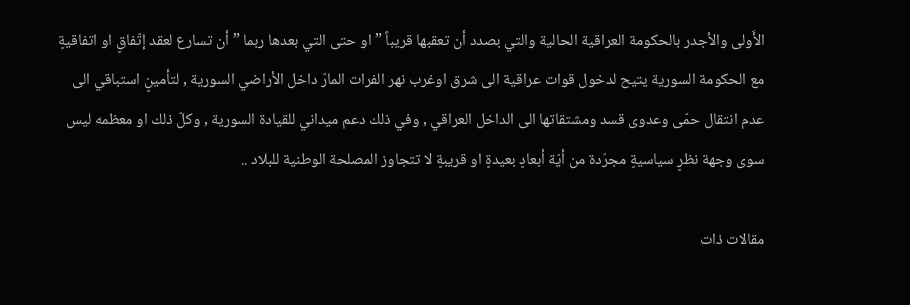الأَولى والأجدر بالحكومة العراقية الحالية والتي بصدد أن تعقبها قريباً ” او حتى التي بعدها ربما ” أن تسارع لعقد إتّفاقٍ او اتفاقيةٍ مع الحكومة السورية يتيح لدخول قوات عراقية الى شرق اوغرب نهر الفرات المارّ داخل الأراضي السورية , لتأمينٍ استباقي الى عدم انتقال حمّى وعدوى قسد ومشتقاتها الى الداخل العراقي , وفي ذلك دعم ميداني للقيادة السورية , وكلّ ذلك او معظمه ليس سوى وجهة نظرٍ سياسيةٍ مجرّدة من أيّة أبعادٍ بعيدةٍ او قريبةٍ لا تتجاوز المصلحة الوطنية للبلاد ..

مقالات ذات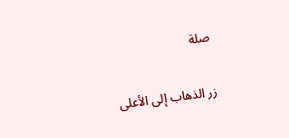صلة

زر الذهاب إلى الأعلى